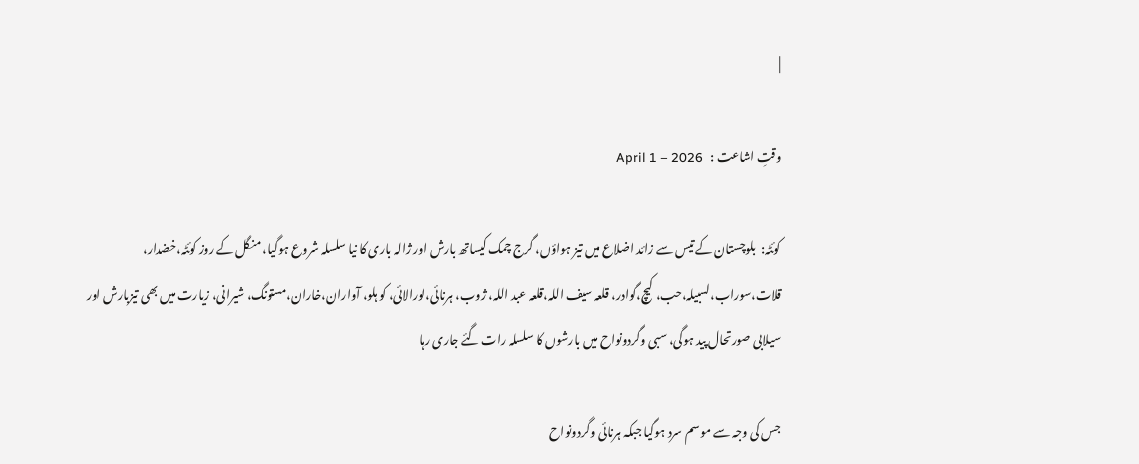|

وقتِ اشاعت :   April 1 – 2026

کوئٹہ:  بلوچستان کے تیس سے زائد اضلاع میں تیز ہواؤں، گرج چمک کیساتھ بارش اور ژالہ باری کا نیا سلسلہ شروع ہوگیا، منگل کے روز کوئٹہ،خضدار، قلات،سوراب،لسبیلہ،حب، کیچ،گوادر، قلعہ سیف اللہ،قلعہ عبد اللہ، ژوب، ہرنائی،لورالائی، کو ہلو، آواران،خاران،مستونگ، شیرانی، زیارت میں بھی تیزبارش اور سیلابی صورتحال پید ہوگی، سبی وگردونواح میں بارشوں کا سلسلہ رات گئے جاری رہا

جس کی وجہ سے موسم سرد ہوگیا جبکہ ہرنائی وگردونواح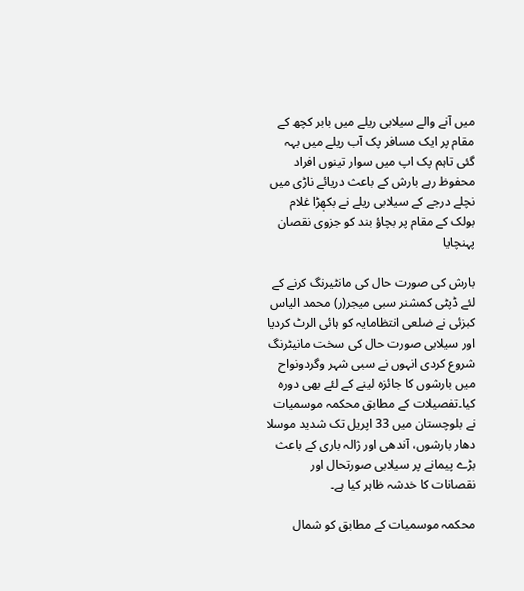میں آنے والے سیلابی ریلے میں بابر کچھ کے مقام پر ایک مسافر پک آب ریلے میں بہہ گئی تاہم پک اپ میں سوار تینوں افراد محفوظ رہے بارش کے باعث دریائے ناڑی میں نچلے درجے کے سیلابی ریلے نے بکھٖڑا غلام بولک کے مقام پر بچاؤ بند کو جزوی نقصان پہنچایا

بارش کی صورت حال کی مانٹیرنگ کرنے کے لئے ڈپٹی کمشنر سبی میجر(ر) محمد الیاس کبزئی نے ضلعی انتظامایہ کو ہائی الرٹ کردیا اور سیلابی صورت حال کی سخت مانیٹرنگ شروع کردی انہوں نے سبی شہر وگردونواح میں بارشوں کا جائزہ لینے کے لئے بھی دورہ کیا۔تفصیلات کے مطابق محکمہ موسمیات نے بلوچستان میں 33 اپریل تک شدید موسلا دھار بارشوں، آندھی اور ژالہ باری کے باعث بڑے پیمانے پر سیلابی صورتحال اور نقصانات کا خدشہ ظاہر کیا ہے۔

محکمہ موسمیات کے مطابق کو شمال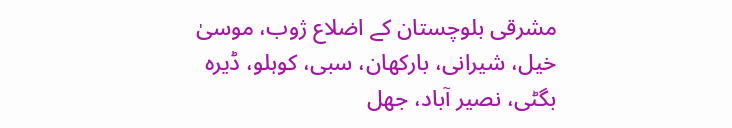مشرقی بلوچستان کے اضلاع ژوب، موسیٰ خیل، شیرانی، بارکھان، سبی، کوہلو، ڈیرہ بگٹی، نصیر آباد، جھل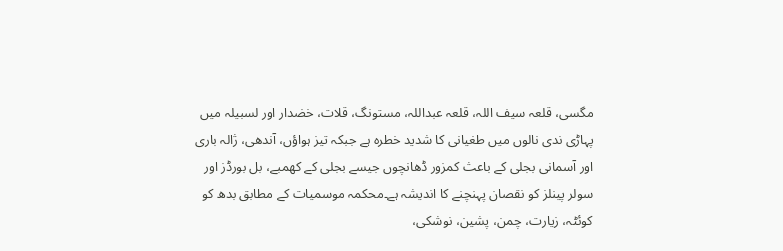مگسی، قلعہ سیف اللہ، قلعہ عبداللہ، مستونگ، قلات، خضدار اور لسبیلہ میں پہاڑی ندی نالوں میں طغیانی کا شدید خطرہ ہے جبکہ تیز ہواؤں، آندھی، ژالہ باری اور آسمانی بجلی کے باعث کمزور ڈھانچوں جیسے بجلی کے کھمبے، بل بورڈز اور سولر پینلز کو نقصان پہنچنے کا اندیشہ ہے۔محکمہ موسمیات کے مطابق بدھ کو کوئٹہ، زیارت، چمن، پشین، نوشکی،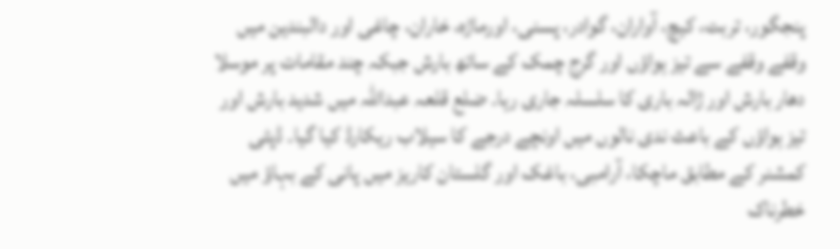پنجگور، تربت، کیچ، آواران، گوادر، پسنی، اورماڑہ، خاران، چاغی اور دالبندین میں وقفے وقفے سے تیز ہواؤں اور گرج چمک کے ساتھ بارش جبکہ چند مقامات پر موسلا دھار بارش اور ژالہ باری کا سلسلہ جاری رہا۔ ضلع قلعہ عبداللہ میں شدید بارش اور تیز ہواؤں کے باعث ندی نالوں میں اونچے درجے کا سیلاب ریکارڈ کیا گیا۔ ڈپٹی کمشنر کے مطابق ماچکا، آرامبی، باغک اور گلستان کاریز میں پانی کے بہاؤ میں خطرناک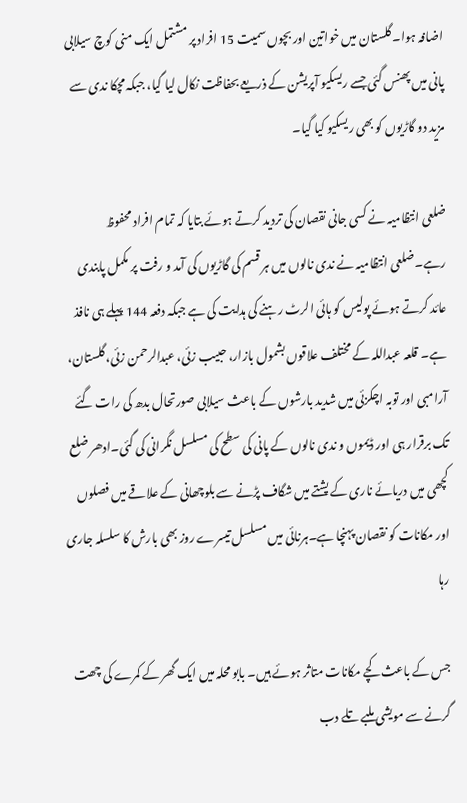اضافہ ہوا۔ گلستان میں خواتین اور بچوں سمیت 15 افراد پر مشتمل ایک منی کوچ سیلابی پانی میں پھنس گئی جسے ریسکیو آپریشن کے ذریعے بحفاظت نکال لیا گیا، جبکہ مچکا ندی سے مزید دو گاڑیوں کو بھی ریسکیو کیا گیا۔

ضلعی انتظامیہ نے کسی جانی نقصان کی تردید کرتے ہوئے بتایا کہ تمام افراد محفوظ رہے۔ضلعی انتظامیہ نے ندی نالوں میں ہر قسم کی گاڑیوں کی آمد و رفت پر مکمل پابندی عائد کرتے ہوئے پولیس کو ہائی الرٹ رہنے کی ہدایت کی ہے جبکہ دفعہ 144 پہلے ہی نافذ ہے۔ قلعہ عبداللہ کے مختلف علاقوں بشمول بازار، حبیب زئی، عبدالرحمن زئی، گلستان، آرامبی اور توبہ اچکزئی میں شدید بارشوں کے باعث سیلابی صورتحال بدھ کی رات گئے تک برقرار ہی اور ڈیموں و ندی نالوں کے پانی کی سطح کی مسلسل نگرانی کی گئی۔ادھر ضلع کچھی میں دریائے ناری کے پشتے میں شگاف پڑنے سے بلوچھانی کے علاقے میں فصلوں اور مکانات کو نقصان پہنچا ہے۔ہرنائی میں مسلسل تیسرے روز بھی بارش کا سلسلہ جاری رہا

جس کے باعث کچے مکانات متاثر ہوئے ہیں۔ بابو محلہ میں ایک گھر کے کمرے کی چھت گرنے سے مویشی ملبے تلے دب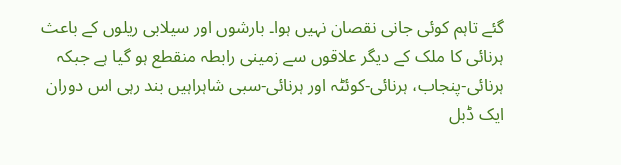گئے تاہم کوئی جانی نقصان نہیں ہوا۔ بارشوں اور سیلابی ریلوں کے باعث ہرنائی کا ملک کے دیگر علاقوں سے زمینی رابطہ منقطع ہو گیا ہے جبکہ ہرنائی-پنجاب، ہرنائی-کوئٹہ اور ہرنائی-سبی شاہراہیں بند رہی اس دوران ایک ڈبل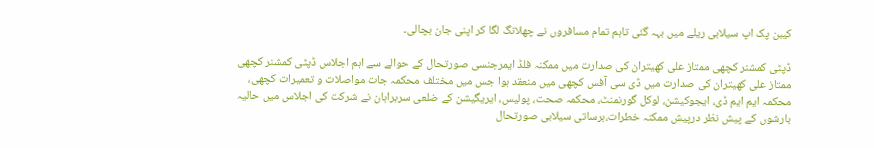کیبن پک اپ سیلابی ریلے میں بہہ گئی تاہم تمام مسافروں نے چھلانگ لگا کر اپنی جان بچالی۔

ڈپٹی کمشنر کچھی ممتاز علی کھیتران کی صدارت میں ممکنہ فلڈ ایمرجنسی صورتحال کے حوالے سے اہم اجلاس ڈپٹی کمشنر کچھی ممتاز علی کھیتران کی صدارت میں ڈی سی آفس کچھی میں منعقد ہوا جس میں مختلف محکمہ جات مواصلات و تعمیرات کچھی، محکمہ ایم ایم ڈی، ایجوکیشن، لوکل گورنمنٹ، محکمہ صحت، پولیس، ایریگیشن کے ضلعی سربراہان نے شرکت کی اجلاس میں حالیہ بارشوں کے پیش نظر درپیش ممکنہ خطرات،برساتی سیلابی صورتحال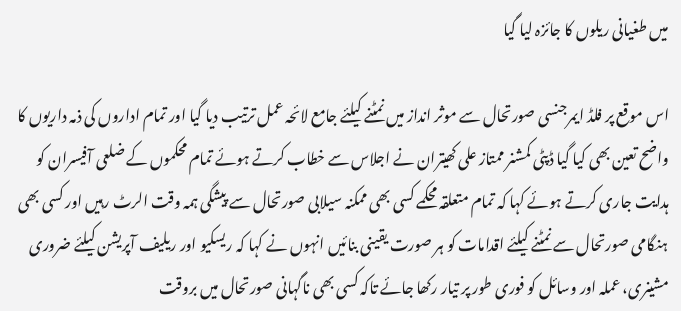میں طغیانی ریلوں کا جائزہ لیا گیا

اس موقع پر فلڈ ایمرجنسی صورتحال سے موثر انداز میں نمٹنے کیلئے جامع لائحہ عمل ترتیب دیا گیا اور تمام اداروں کی ذمہ داریوں کا واضح تعین بھی کیا گیا ڈپٹی کمشنر ممتاز علی کھیتران نے اجلاس سے خطاب کرتے ہوئے تمام محکموں کے ضلعی آفیسران کو ہدایت جاری کرتے ہوئے کہا کہ تمام متعلقہ محکمے کسی بھی ممکنہ سیلابی صورتحال سے پیشگی ہمہ وقت الرٹ رہیں اور کسی بھی ہنگامی صورتحال سے نمٹنے کیلئے اقدامات کو ہر صورت یقینی بنائیں انہوں نے کہا کہ ریسکیو اور ریلیف آپریشن کیلئے ضروری مشینری، عملہ اور وسائل کو فوری طور پر تیار رکھا جائے تاکہ کسی بھی ناگہانی صورتحال میں بروقت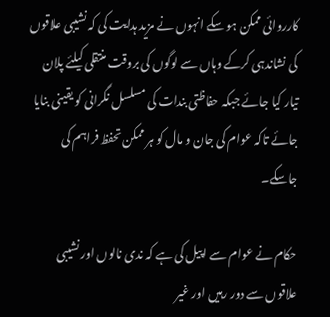کارروائی ممکن ہو سکے انہوں نے مزید ہدایت کی کہ نشیبی علاقوں کی نشاندہی کرکے وہاں سے لوگوں کی بروقت منتقلی کیلئے پلان تیار کیا جائے جبکہ حفاظتی بندات کی مسلسل نگرانی کو یقینی بنایا جائے تاکہ عوام کی جان و مال کو ہر ممکن تحفظ فراہم کی جاسکے۔

حکام نے عوام سے اپیل کی ہے کہ ندی نالوں اور نشیبی علاقوں سے دور رہیں اور غیر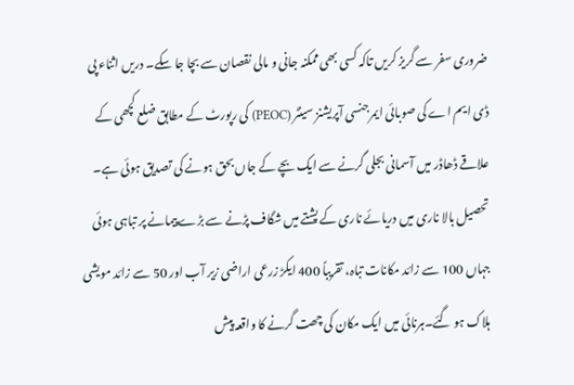ضروری سفر سے گریز کریں تاکہ کسی بھی ممکنہ جانی و مالی نقصان سے بچا جا سکے۔ دریں اثناء پی ڈی ایم اے کی صوبائی ایمرجنسی آپریشنز سینٹر (PEOC) کی رپورٹ کے مطابق ضلع کچھی کے علاقے ڈھاڈر میں آسمانی بجلی گرنے سے ایک بچے کے جاں بحق ہونے کی تصدیق ہوئی ہے۔ تحصیل بالا ناری میں دریائے ناری کے پشتے میں شگاف پڑنے سے بڑے پیمانے پر تباہی ہوئی جہاں 100 سے زائد مکانات تباہ، تقریباً 400 ایکڑ زرعی اراضی زیر آب اور 50 سے زائد مویشی ہلاک ہو گئے۔ہرنائی میں ایک مکان کی چھت گرنے کا واقعہ پیش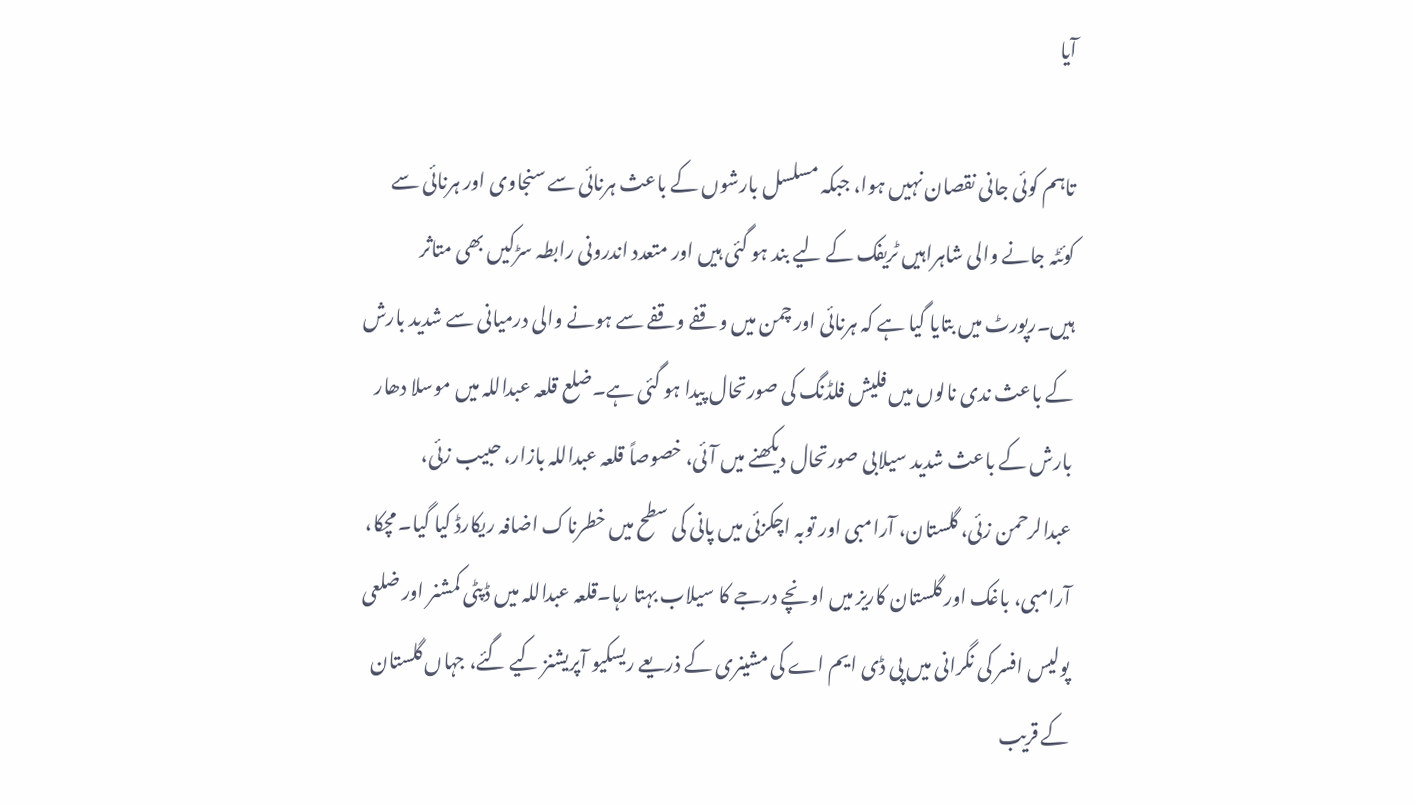آیا

تاہم کوئی جانی نقصان نہیں ہوا، جبکہ مسلسل بارشوں کے باعث ہرنائی سے سنجاوی اور ہرنائی سے کوئٹہ جانے والی شاہراہیں ٹریفک کے لیے بند ہو گئی ہیں اور متعدد اندرونی رابطہ سڑکیں بھی متاثر ہیں۔رپورٹ میں بتایا گیا ہے کہ ہرنائی اور چمن میں وقفے وقفے سے ہونے والی درمیانی سے شدید بارش کے باعث ندی نالوں میں فلیش فلڈنگ کی صورتحال پیدا ہو گئی ہے۔ضلع قلعہ عبداللہ میں موسلا دھار بارش کے باعث شدید سیلابی صورتحال دیکھنے میں آئی، خصوصاً قلعہ عبداللہ بازار، حبیب زئی، عبدالرحمن زئی، گلستان، آرامبی اور توبہ اچکزئی میں پانی کی سطح میں خطرناک اضافہ ریکارڈ کیا گیا۔ مچکا، آرامبی، باغک اور گلستان کاریز میں اونچے درجے کا سیلاب بہتا رہا۔قلعہ عبداللہ میں ڈپٹی کمشنر اور ضلعی پولیس افسر کی نگرانی میں پی ڈی ایم اے کی مشینری کے ذریعے ریسکیو آپریشنز کیے گئے، جہاں گلستان کے قریب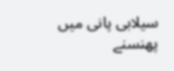سیلابی پانی میں پھنسنے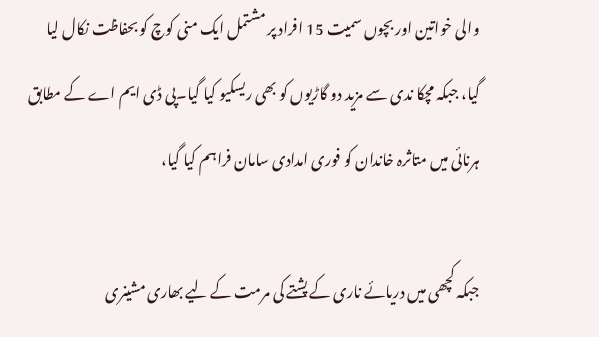والی خواتین اور بچوں سمیت 15 افراد پر مشتمل ایک منی کوچ کو بحفاظت نکال لیا گیا، جبکہ مچکا ندی سے مزید دو گاڑیوں کو بھی ریسکیو کیا گیا۔پی ڈی ایم اے کے مطابق ہرنائی میں متاثرہ خاندان کو فوری امدادی سامان فراہم کیا گیا،

جبکہ کچھی میں دریائے ناری کے پشتے کی مرمت کے لیے بھاری مشینری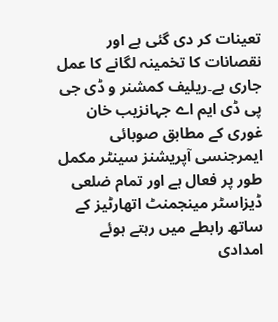تعینات کر دی گئی ہے اور نقصانات کا تخمینہ لگانے کا عمل جاری ہے۔ریلیف کمشنر و ڈی جی پی ڈی ایم اے جہانزیب خان غوری کے مطابق صوبائی ایمرجنسی آپریشنز سینٹر مکمل طور پر فعال ہے اور تمام ضلعی ڈیزاسٹر مینجمنٹ اتھارٹیز کے ساتھ رابطے میں رہتے ہوئے امدادی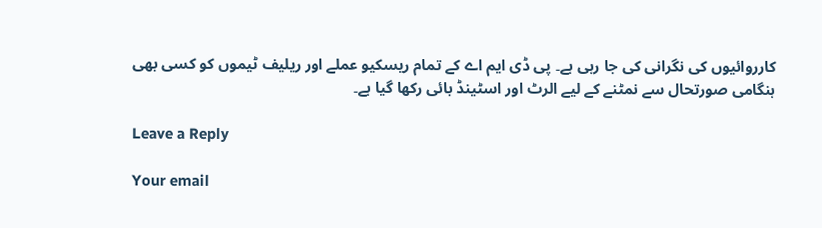کارروائیوں کی نگرانی کی جا رہی ہے۔ پی ڈی ایم اے کے تمام ریسکیو عملے اور ریلیف ٹیموں کو کسی بھی ہنگامی صورتحال سے نمٹنے کے لیے الرٹ اور اسٹینڈ بائی رکھا گیا ہے۔

Leave a Reply

Your email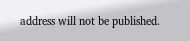address will not be published.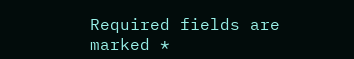Required fields are marked *